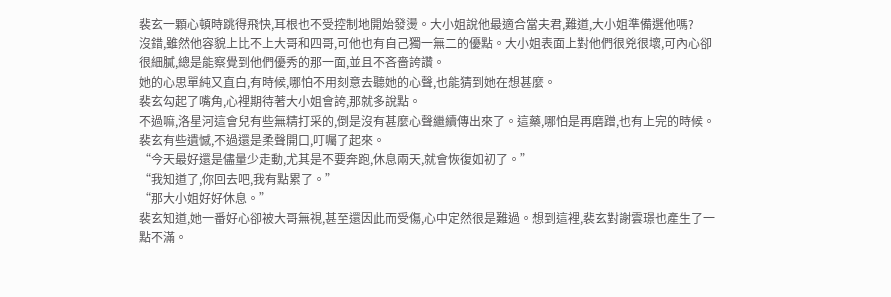裴玄一顆心頓時跳得飛快,耳根也不受控制地開始發燙。大小姐說他最適合當夫君,難道,大小姐準備選他嗎?
沒錯,雖然他容貌上比不上大哥和四哥,可他也有自己獨一無二的優點。大小姐表面上對他們很兇很壞,可內心卻很細膩,總是能察覺到他們優秀的那一面,並且不吝嗇誇讚。
她的心思單純又直白,有時候,哪怕不用刻意去聽她的心聲,也能猜到她在想甚麼。
裴玄勾起了嘴角,心裡期待著大小姐會誇,那就多說點。
不過嘛,洛星河這會兒有些無精打采的,倒是沒有甚麼心聲繼續傳出來了。這藥,哪怕是再磨蹭,也有上完的時候。裴玄有些遺憾,不過還是柔聲開口,叮囑了起來。
“今天最好還是儘量少走動,尤其是不要奔跑,休息兩天,就會恢復如初了。”
“我知道了,你回去吧,我有點累了。”
“那大小姐好好休息。”
裴玄知道,她一番好心卻被大哥無視,甚至還因此而受傷,心中定然很是難過。想到這裡,裴玄對謝雲璟也產生了一點不滿。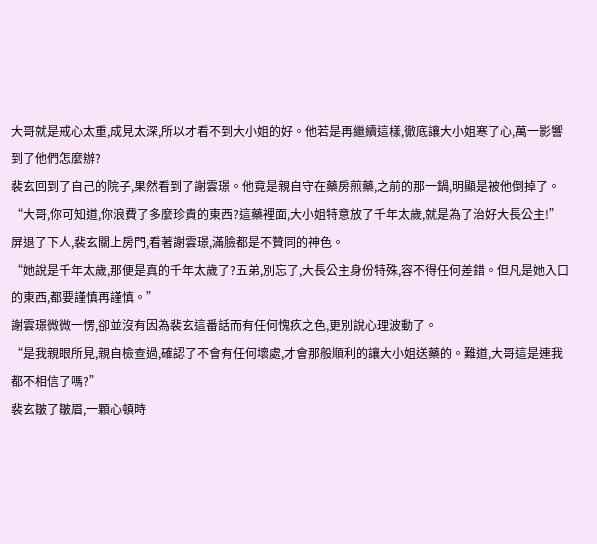大哥就是戒心太重,成見太深,所以才看不到大小姐的好。他若是再繼續這樣,徹底讓大小姐寒了心,萬一影響到了他們怎麼辦?
裴玄回到了自己的院子,果然看到了謝雲璟。他竟是親自守在藥房煎藥,之前的那一鍋,明顯是被他倒掉了。
“大哥,你可知道,你浪費了多麼珍貴的東西?這藥裡面,大小姐特意放了千年太歲,就是為了治好大長公主!”
屏退了下人,裴玄關上房門,看著謝雲璟,滿臉都是不贊同的神色。
“她說是千年太歲,那便是真的千年太歲了?五弟,別忘了,大長公主身份特殊,容不得任何差錯。但凡是她入口的東西,都要謹慎再謹慎。”
謝雲璟微微一愣,卻並沒有因為裴玄這番話而有任何愧疚之色,更別說心理波動了。
“是我親眼所見,親自檢查過,確認了不會有任何壞處,才會那般順利的讓大小姐送藥的。難道,大哥這是連我都不相信了嗎?”
裴玄皺了皺眉,一顆心頓時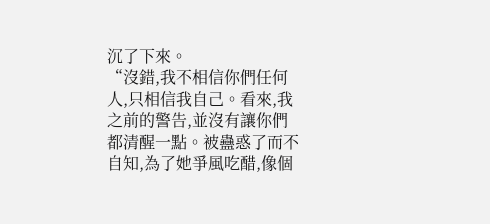沉了下來。
“沒錯,我不相信你們任何人,只相信我自己。看來,我之前的警告,並沒有讓你們都清醒一點。被蠱惑了而不自知,為了她爭風吃醋,像個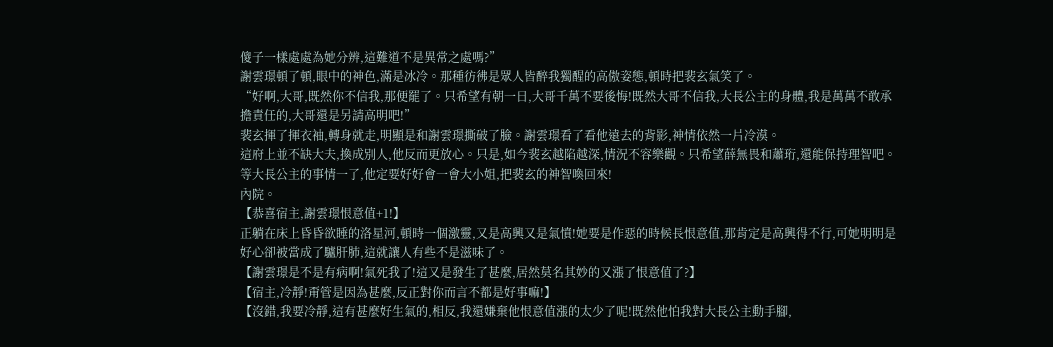傻子一樣處處為她分辨,這難道不是異常之處嗎?”
謝雲璟頓了頓,眼中的神色,滿是冰冷。那種彷彿是眾人皆醉我獨醒的高傲姿態,頓時把裴玄氣笑了。
“好啊,大哥,既然你不信我,那便罷了。只希望有朝一日,大哥千萬不要後悔!既然大哥不信我,大長公主的身體,我是萬萬不敢承擔責任的,大哥還是另請高明吧!”
裴玄揮了揮衣袖,轉身就走,明顯是和謝雲璟撕破了臉。謝雲璟看了看他遠去的背影,神情依然一片冷漠。
這府上並不缺大夫,換成別人,他反而更放心。只是,如今裴玄越陷越深,情況不容樂觀。只希望薛無畏和蕭珩,還能保持理智吧。
等大長公主的事情一了,他定要好好會一會大小姐,把裴玄的神智喚回來!
內院。
【恭喜宿主,謝雲璟恨意值+1!】
正躺在床上昏昏欲睡的洛星河,頓時一個激靈,又是高興又是氣憤!她要是作惡的時候長恨意值,那肯定是高興得不行,可她明明是好心卻被當成了驢肝肺,這就讓人有些不是滋味了。
【謝雲璟是不是有病啊!氣死我了!這又是發生了甚麼,居然莫名其妙的又漲了恨意值了?】
【宿主,冷靜!甭管是因為甚麼,反正對你而言不都是好事嘛!】
【沒錯,我要冷靜,這有甚麼好生氣的,相反,我還嫌棄他恨意值漲的太少了呢!既然他怕我對大長公主動手腳,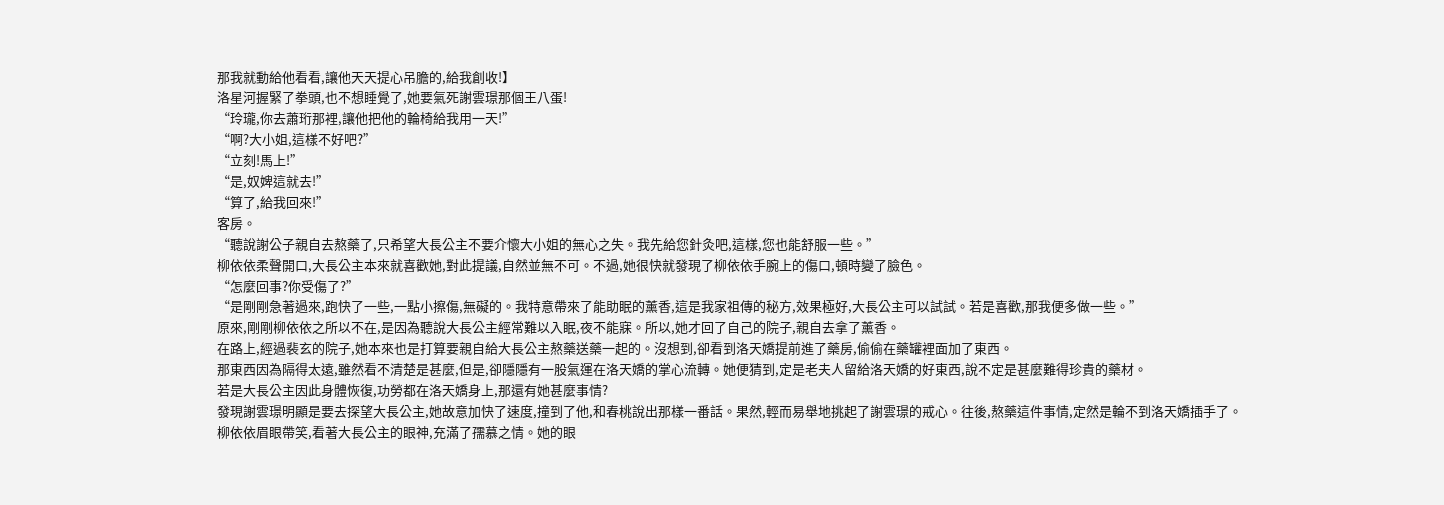那我就動給他看看,讓他天天提心吊膽的,給我創收!】
洛星河握緊了拳頭,也不想睡覺了,她要氣死謝雲璟那個王八蛋!
“玲瓏,你去蕭珩那裡,讓他把他的輪椅給我用一天!”
“啊?大小姐,這樣不好吧?”
“立刻!馬上!”
“是,奴婢這就去!”
“算了,給我回來!”
客房。
“聽說謝公子親自去熬藥了,只希望大長公主不要介懷大小姐的無心之失。我先給您針灸吧,這樣,您也能舒服一些。”
柳依依柔聲開口,大長公主本來就喜歡她,對此提議,自然並無不可。不過,她很快就發現了柳依依手腕上的傷口,頓時變了臉色。
“怎麼回事?你受傷了?”
“是剛剛急著過來,跑快了一些,一點小擦傷,無礙的。我特意帶來了能助眠的薰香,這是我家祖傳的秘方,效果極好,大長公主可以試試。若是喜歡,那我便多做一些。”
原來,剛剛柳依依之所以不在,是因為聽說大長公主經常難以入眠,夜不能寐。所以,她才回了自己的院子,親自去拿了薰香。
在路上,經過裴玄的院子,她本來也是打算要親自給大長公主熬藥送藥一起的。沒想到,卻看到洛天嬌提前進了藥房,偷偷在藥罐裡面加了東西。
那東西因為隔得太遠,雖然看不清楚是甚麼,但是,卻隱隱有一股氣運在洛天嬌的掌心流轉。她便猜到,定是老夫人留給洛天嬌的好東西,說不定是甚麼難得珍貴的藥材。
若是大長公主因此身體恢復,功勞都在洛天嬌身上,那還有她甚麼事情?
發現謝雲璟明顯是要去探望大長公主,她故意加快了速度,撞到了他,和春桃說出那樣一番話。果然,輕而易舉地挑起了謝雲璟的戒心。往後,熬藥這件事情,定然是輪不到洛天嬌插手了。
柳依依眉眼帶笑,看著大長公主的眼神,充滿了孺慕之情。她的眼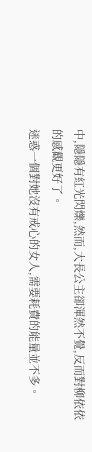中,隱隱有紅光閃爍,然而,大長公主卻渾然不覺,反而對柳依依的感觀更好了。
迷惑一個對她沒有戒心的女人,需要耗費的能量並不多。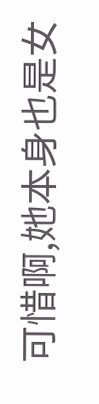可惜啊,她本身也是女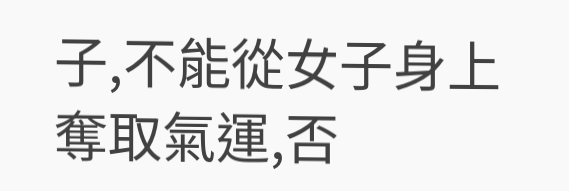子,不能從女子身上奪取氣運,否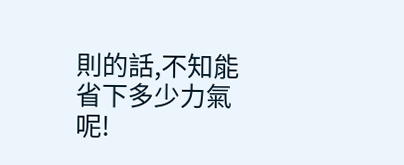則的話,不知能省下多少力氣呢!